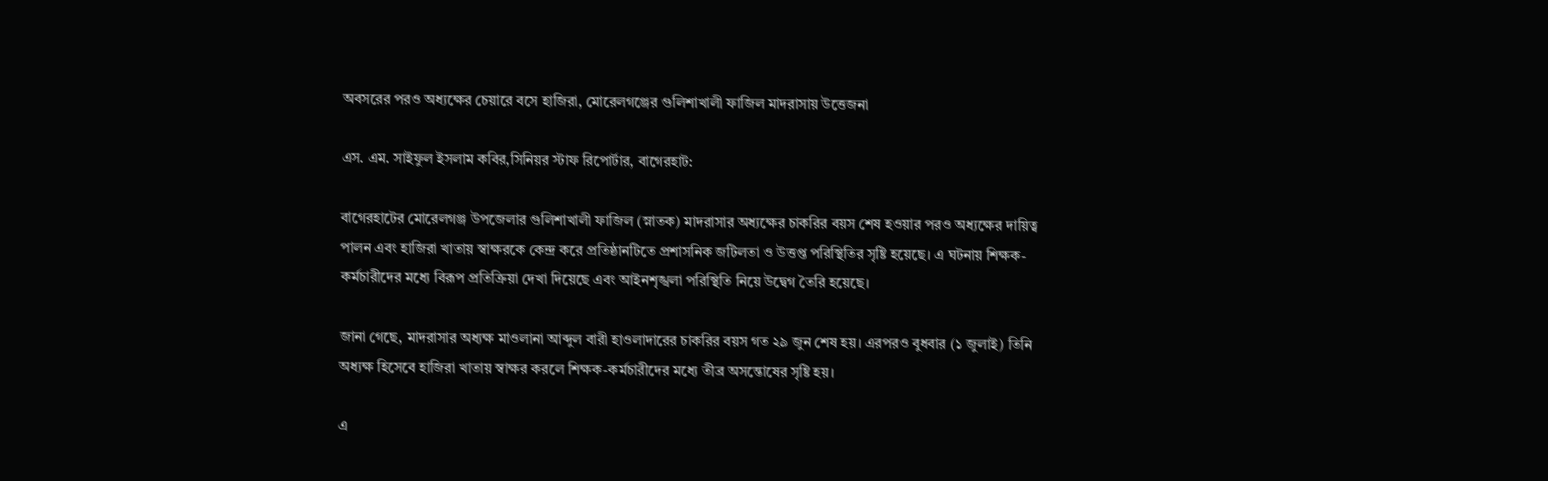অবসরের পরও অধ্যক্ষের চেয়ারে বসে হাজিরা, মোরেলগঞ্জের গুলিশাখালী ফাজিল মাদরাসায় উত্তেজনা

এস. এম. সাইফুল ইসলাম কবির,সিনিয়র স্টাফ রিপোর্টার, বাগেরহাট:

বাগেরহাটের মোরেলগঞ্জ উপজেলার গুলিশাখালী ফাজিল (স্নাতক) মাদরাসার অধ্যক্ষের চাকরির বয়স শেষ হওয়ার পরও অধ্যক্ষের দায়িত্ব পালন এবং হাজিরা খাতায় স্বাক্ষরকে কেন্দ্র করে প্রতিষ্ঠানটিতে প্রশাসনিক জটিলতা ও উত্তপ্ত পরিস্থিতির সৃষ্টি হয়েছে। এ ঘটনায় শিক্ষক-কর্মচারীদের মধ্যে বিরূপ প্রতিক্রিয়া দেখা দিয়েছে এবং আইনশৃঙ্খলা পরিস্থিতি নিয়ে উদ্বেগ তৈরি হয়েছে।

জানা গেছে, মাদরাসার অধ্যক্ষ মাওলানা আব্দুল বারী হাওলাদারের চাকরির বয়স গত ২৯ জুন শেষ হয়। এরপরও বুধবার (১ জুলাই) তিনি অধ্যক্ষ হিসেবে হাজিরা খাতায় স্বাক্ষর করলে শিক্ষক-কর্মচারীদের মধ্যে তীব্র অসন্তোষের সৃষ্টি হয়।

এ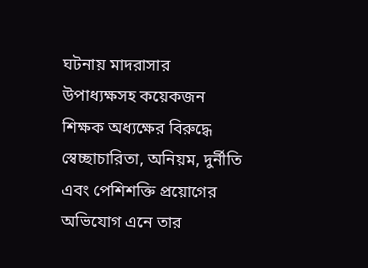ঘটনায় মাদরাসার উপাধ্যক্ষসহ কয়েকজন শিক্ষক অধ্যক্ষের বিরুদ্ধে স্বেচ্ছাচারিতা, অনিয়ম, দুর্নীতি এবং পেশিশক্তি প্রয়োগের অভিযোগ এনে তার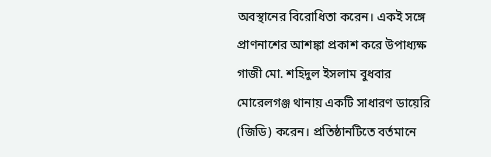অবস্থানের বিরোধিতা করেন। একই সঙ্গে প্রাণনাশের আশঙ্কা প্রকাশ করে উপাধ্যক্ষ গাজী মো. শহিদুল ইসলাম বুধবার মোরেলগঞ্জ থানায় একটি সাধারণ ডায়েরি (জিডি) করেন। প্রতিষ্ঠানটিতে বর্তমানে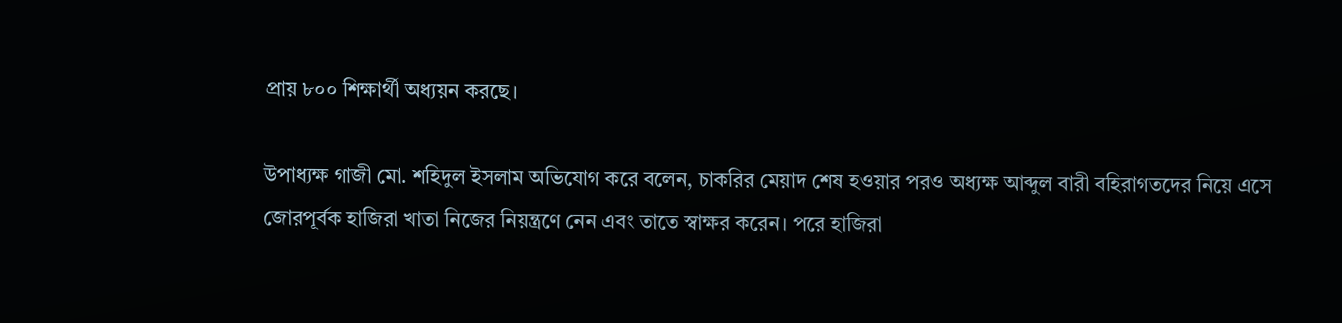প্রায় ৮০০ শিক্ষার্থী অধ্যয়ন করছে।

উপাধ্যক্ষ গাজী মো. শহিদুল ইসলাম অভিযোগ করে বলেন, চাকরির মেয়াদ শেষ হওয়ার পরও অধ্যক্ষ আব্দুল বারী বহিরাগতদের নিয়ে এসে জোরপূর্বক হাজিরা খাতা নিজের নিয়ন্ত্রণে নেন এবং তাতে স্বাক্ষর করেন। পরে হাজিরা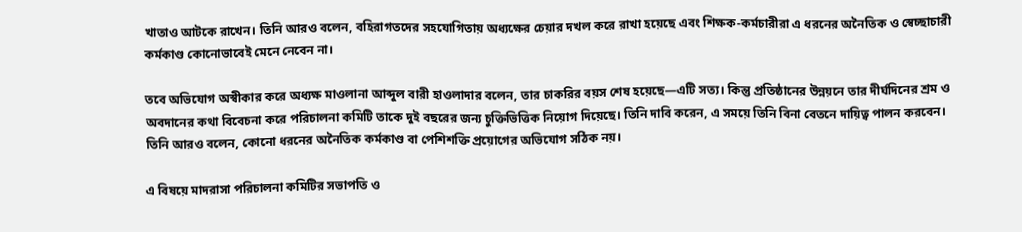খাতাও আটকে রাখেন। তিনি আরও বলেন, বহিরাগতদের সহযোগিতায় অধ্যক্ষের চেয়ার দখল করে রাখা হয়েছে এবং শিক্ষক-কর্মচারীরা এ ধরনের অনৈতিক ও স্বেচ্ছাচারী কর্মকাণ্ড কোনোভাবেই মেনে নেবেন না।

তবে অভিযোগ অস্বীকার করে অধ্যক্ষ মাওলানা আব্দুল বারী হাওলাদার বলেন, তার চাকরির বয়স শেষ হয়েছে—এটি সত্য। কিন্তু প্রতিষ্ঠানের উন্নয়নে তার দীর্ঘদিনের শ্রম ও অবদানের কথা বিবেচনা করে পরিচালনা কমিটি তাকে দুই বছরের জন্য চুক্তিভিত্তিক নিয়োগ দিয়েছে। তিনি দাবি করেন, এ সময়ে তিনি বিনা বেতনে দায়িত্ব পালন করবেন। তিনি আরও বলেন, কোনো ধরনের অনৈতিক কর্মকাণ্ড বা পেশিশক্তি প্রয়োগের অভিযোগ সঠিক নয়।

এ বিষয়ে মাদরাসা পরিচালনা কমিটির সভাপতি ও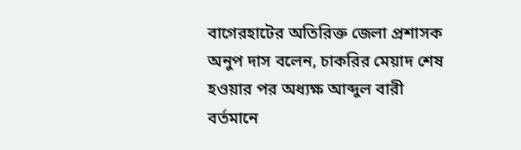বাগেরহাটের অতিরিক্ত জেলা প্রশাসক অনুপ দাস বলেন, চাকরির মেয়াদ শেষ হওয়ার পর অধ্যক্ষ আব্দুল বারী বর্তমানে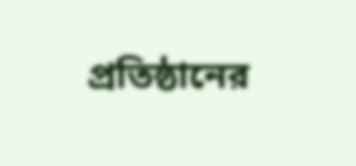প্রতিষ্ঠানের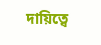দায়িত্বে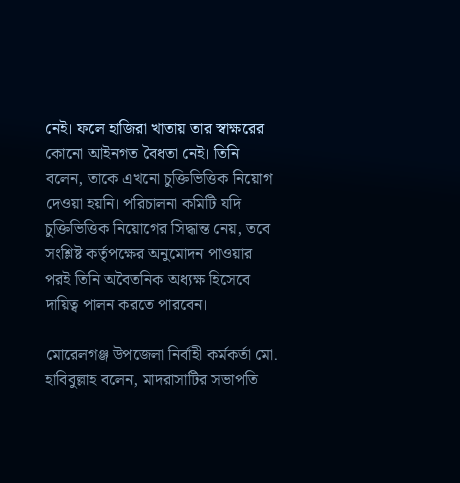নেই। ফলে হাজিরা খাতায় তার স্বাক্ষরের কোনো আইনগত বৈধতা নেই। তিনি বলেন, তাকে এখনো চুক্তিভিত্তিক নিয়োগ দেওয়া হয়নি। পরিচালনা কমিটি যদি চুক্তিভিত্তিক নিয়োগের সিদ্ধান্ত নেয়, তবে সংশ্লিষ্ট কর্তৃপক্ষের অনুমোদন পাওয়ার পরই তিনি অবৈতনিক অধ্যক্ষ হিসেবে দায়িত্ব পালন করতে পারবেন।

মোরেলগঞ্জ উপজেলা নির্বাহী কর্মকর্তা মো. হাবিবুল্লাহ বলেন, মাদরাসাটির সভাপতি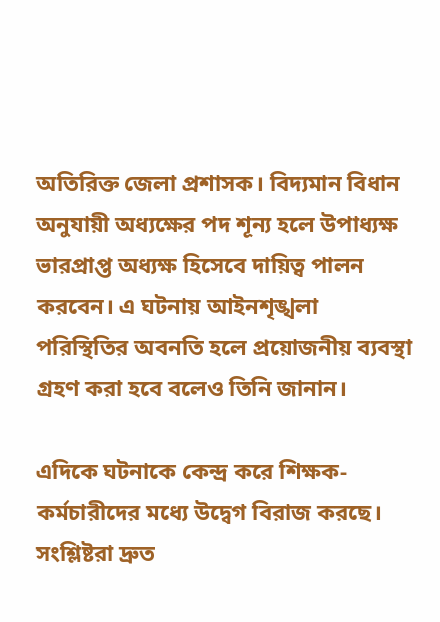অতিরিক্ত জেলা প্রশাসক। বিদ্যমান বিধান অনুযায়ী অধ্যক্ষের পদ শূন্য হলে উপাধ্যক্ষ ভারপ্রাপ্ত অধ্যক্ষ হিসেবে দায়িত্ব পালন করবেন। এ ঘটনায় আইনশৃঙ্খলা পরিস্থিতির অবনতি হলে প্রয়োজনীয় ব্যবস্থা গ্রহণ করা হবে বলেও তিনি জানান।

এদিকে ঘটনাকে কেন্দ্র করে শিক্ষক-কর্মচারীদের মধ্যে উদ্বেগ বিরাজ করছে। সংশ্লিষ্টরা দ্রুত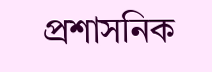প্রশাসনিক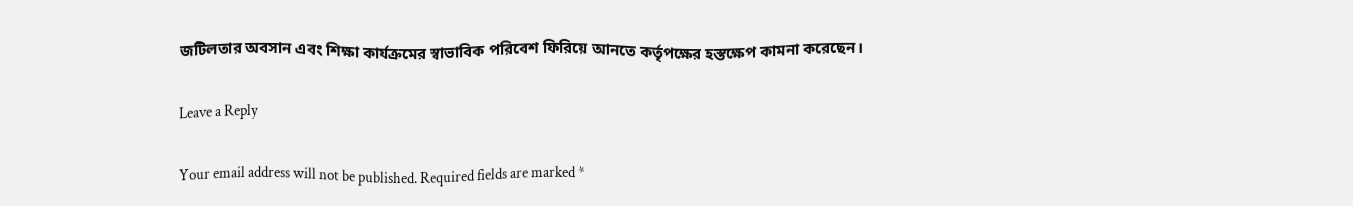জটিলতার অবসান এবং শিক্ষা কার্যক্রমের স্বাভাবিক পরিবেশ ফিরিয়ে আনতে কর্তৃপক্ষের হস্তক্ষেপ কামনা করেছেন।

Leave a Reply

Your email address will not be published. Required fields are marked *